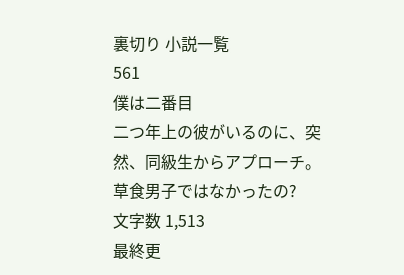裏切り 小説一覧
561
僕は二番目
二つ年上の彼がいるのに、突然、同級生からアプローチ。草食男子ではなかったの?
文字数 1,513
最終更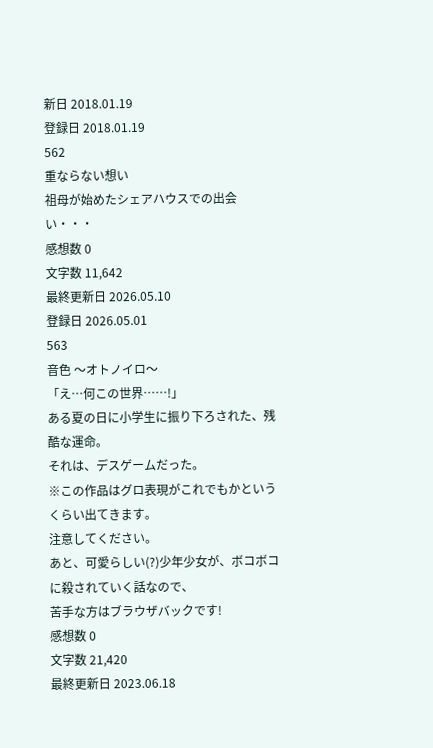新日 2018.01.19
登録日 2018.01.19
562
重ならない想い
祖母が始めたシェアハウスでの出会い・・・
感想数 0
文字数 11,642
最終更新日 2026.05.10
登録日 2026.05.01
563
音色 〜オトノイロ〜
「え…何この世界……!」
ある夏の日に小学生に振り下ろされた、残酷な運命。
それは、デスゲームだった。
※この作品はグロ表現がこれでもかというくらい出てきます。
注意してください。
あと、可愛らしい(?)少年少女が、ボコボコに殺されていく話なので、
苦手な方はブラウザバックです!
感想数 0
文字数 21,420
最終更新日 2023.06.18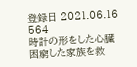登録日 2021.06.16
564
時計の形をした心臓
困窮した家族を救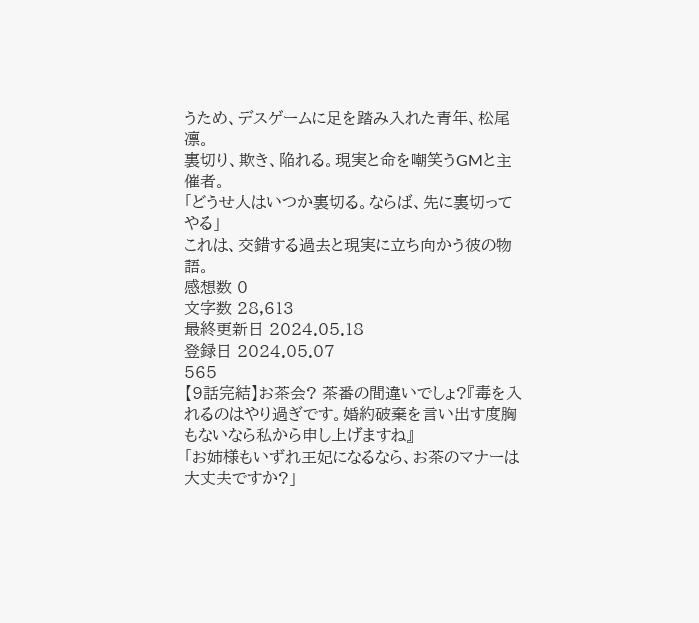うため、デスゲームに足を踏み入れた青年、松尾凛。
裏切り、欺き、陥れる。現実と命を嘲笑うGMと主催者。
「どうせ人はいつか裏切る。ならば、先に裏切ってやる」
これは、交錯する過去と現実に立ち向かう彼の物語。
感想数 0
文字数 28,613
最終更新日 2024.05.18
登録日 2024.05.07
565
【9話完結】お茶会? 茶番の間違いでしょ?『毒を入れるのはやり過ぎです。婚約破棄を言い出す度胸もないなら私から申し上げますね』
「お姉様もいずれ王妃になるなら、お茶のマナーは大丈夫ですか?」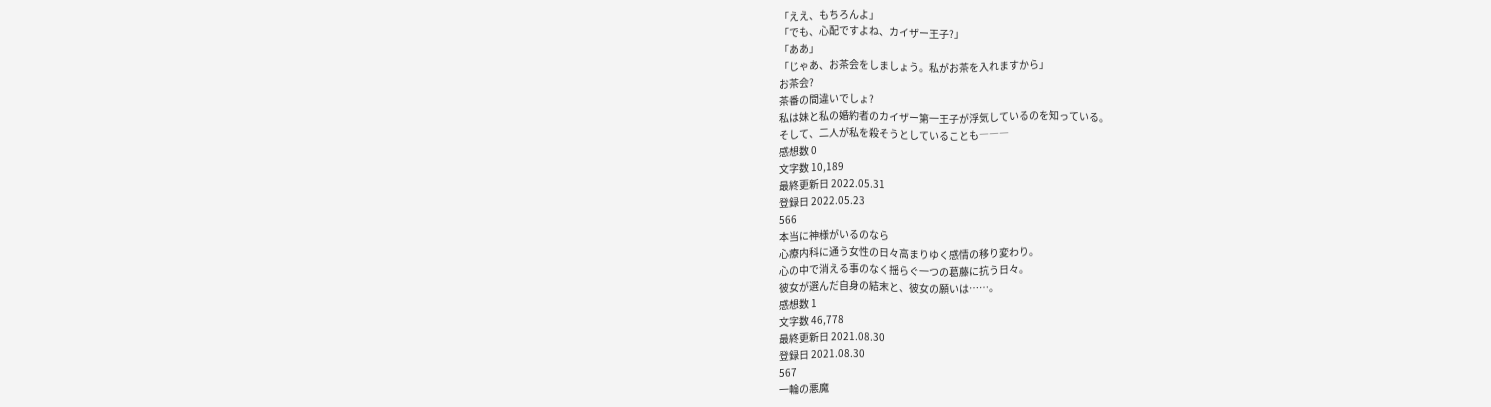「ええ、もちろんよ」
「でも、心配ですよね、カイザー王子?」
「ああ」
「じゃあ、お茶会をしましょう。私がお茶を入れますから」
お茶会?
茶番の間違いでしょ?
私は妹と私の婚約者のカイザー第一王子が浮気しているのを知っている。
そして、二人が私を殺そうとしていることも―――
感想数 0
文字数 10,189
最終更新日 2022.05.31
登録日 2022.05.23
566
本当に神様がいるのなら
心療内科に通う女性の日々高まりゆく感情の移り変わり。
心の中で消える事のなく揺らぐ一つの葛藤に抗う日々。
彼女が選んだ自身の結末と、彼女の願いは……。
感想数 1
文字数 46,778
最終更新日 2021.08.30
登録日 2021.08.30
567
一輪の悪魔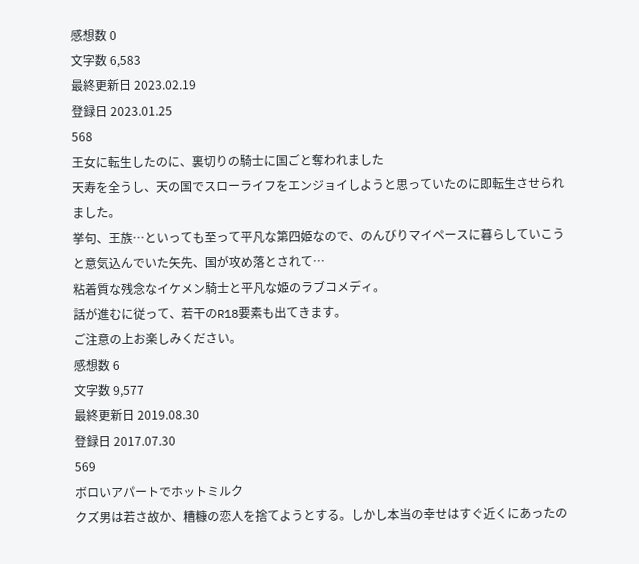感想数 0
文字数 6,583
最終更新日 2023.02.19
登録日 2023.01.25
568
王女に転生したのに、裏切りの騎士に国ごと奪われました
天寿を全うし、天の国でスローライフをエンジョイしようと思っていたのに即転生させられました。
挙句、王族…といっても至って平凡な第四姫なので、のんびりマイペースに暮らしていこうと意気込んでいた矢先、国が攻め落とされて…
粘着質な残念なイケメン騎士と平凡な姫のラブコメディ。
話が進むに従って、若干のR18要素も出てきます。
ご注意の上お楽しみください。
感想数 6
文字数 9,577
最終更新日 2019.08.30
登録日 2017.07.30
569
ボロいアパートでホットミルク
クズ男は若さ故か、糟糠の恋人を捨てようとする。しかし本当の幸せはすぐ近くにあったの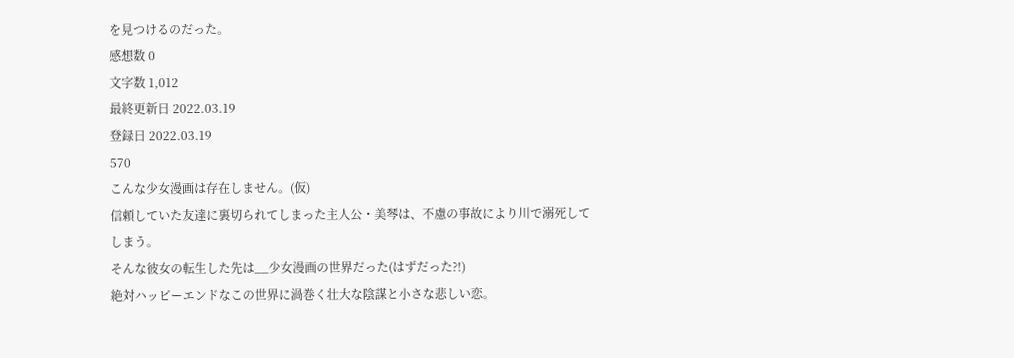を見つけるのだった。
感想数 0
文字数 1,012
最終更新日 2022.03.19
登録日 2022.03.19
570
こんな少女漫画は存在しません。(仮)
信頼していた友達に裏切られてしまった主人公・美琴は、不慮の事故により川で溺死してしまう。
そんな彼女の転生した先は__少女漫画の世界だった(はずだった?!)
絶対ハッピーエンドなこの世界に渦巻く壮大な陰謀と小さな悲しい恋。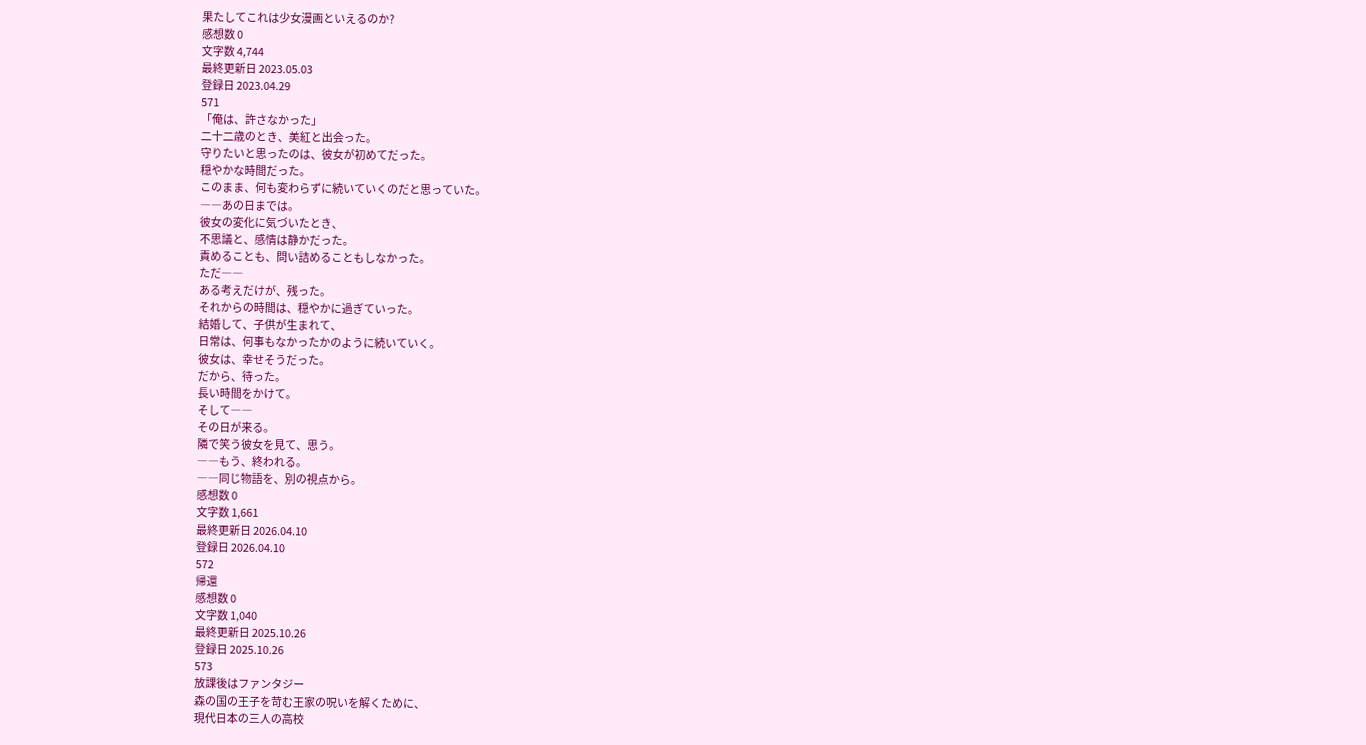果たしてこれは少女漫画といえるのか?
感想数 0
文字数 4,744
最終更新日 2023.05.03
登録日 2023.04.29
571
「俺は、許さなかった」
二十二歳のとき、美紅と出会った。
守りたいと思ったのは、彼女が初めてだった。
穏やかな時間だった。
このまま、何も変わらずに続いていくのだと思っていた。
――あの日までは。
彼女の変化に気づいたとき、
不思議と、感情は静かだった。
責めることも、問い詰めることもしなかった。
ただ――
ある考えだけが、残った。
それからの時間は、穏やかに過ぎていった。
結婚して、子供が生まれて、
日常は、何事もなかったかのように続いていく。
彼女は、幸せそうだった。
だから、待った。
長い時間をかけて。
そして――
その日が来る。
隣で笑う彼女を見て、思う。
――もう、終われる。
――同じ物語を、別の視点から。
感想数 0
文字数 1,661
最終更新日 2026.04.10
登録日 2026.04.10
572
帰還
感想数 0
文字数 1,040
最終更新日 2025.10.26
登録日 2025.10.26
573
放課後はファンタジー
森の国の王子を苛む王家の呪いを解くために、
現代日本の三人の高校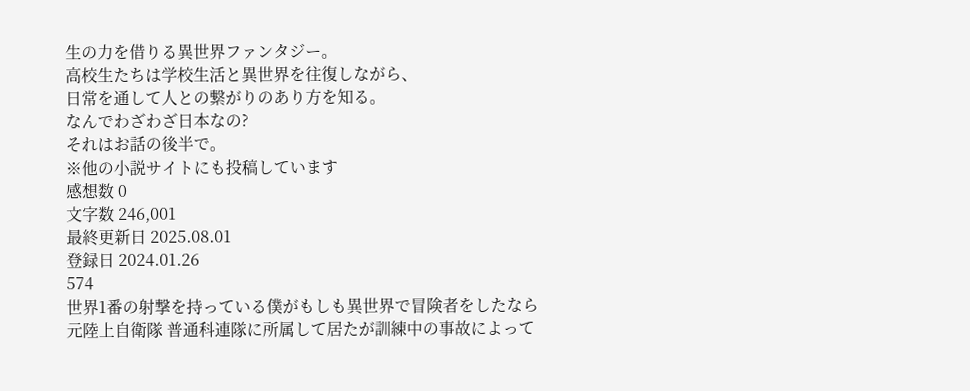生の力を借りる異世界ファンタジー。
高校生たちは学校生活と異世界を往復しながら、
日常を通して人との繋がりのあり方を知る。
なんでわざわざ日本なの?
それはお話の後半で。
※他の小説サイトにも投稿しています
感想数 0
文字数 246,001
最終更新日 2025.08.01
登録日 2024.01.26
574
世界1番の射撃を持っている僕がもしも異世界で冒険者をしたなら
元陸上自衛隊 普通科連隊に所属して居たが訓練中の事故によって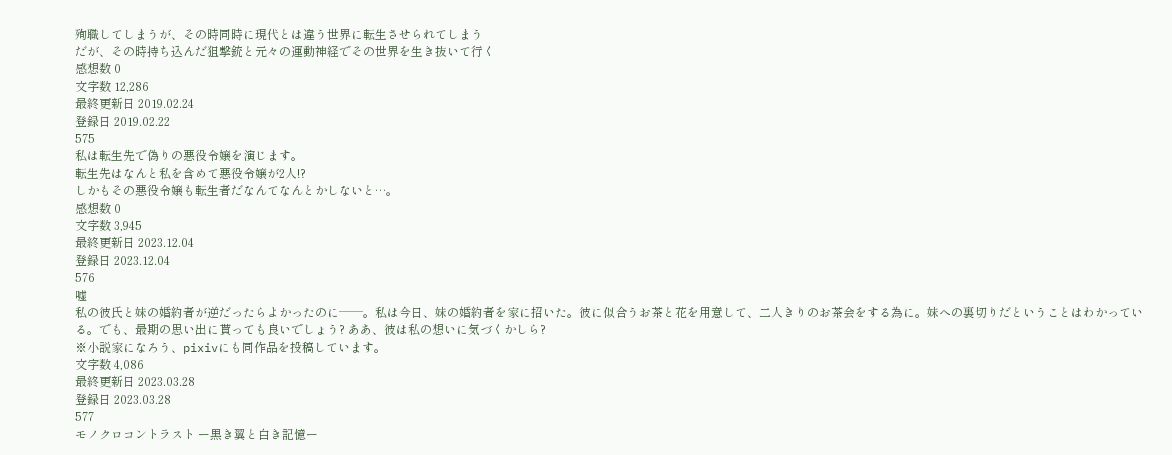殉職してしまうが、その時同時に現代とは違う世界に転生させられてしまう
だが、その時持ち込んだ狙撃銃と元々の運動神経でその世界を生き抜いて行く
感想数 0
文字数 12,286
最終更新日 2019.02.24
登録日 2019.02.22
575
私は転生先で偽りの悪役令嬢を演じます。
転生先はなんと私を含めて悪役令嬢が2人!?
しかもその悪役令嬢も転生者だなんてなんとかしないと…。
感想数 0
文字数 3,945
最終更新日 2023.12.04
登録日 2023.12.04
576
嘘
私の彼氏と妹の婚約者が逆だったらよかったのに──。私は今日、妹の婚約者を家に招いた。彼に似合うお茶と花を用意して、二人きりのお茶会をする為に。妹への裏切りだということはわかっている。でも、最期の思い出に貰っても良いでしょう? ああ、彼は私の想いに気づくかしら?
※小説家になろう、pixivにも同作品を投稿しています。
文字数 4,086
最終更新日 2023.03.28
登録日 2023.03.28
577
モノクロコントラスト ー黒き翼と白き記憶ー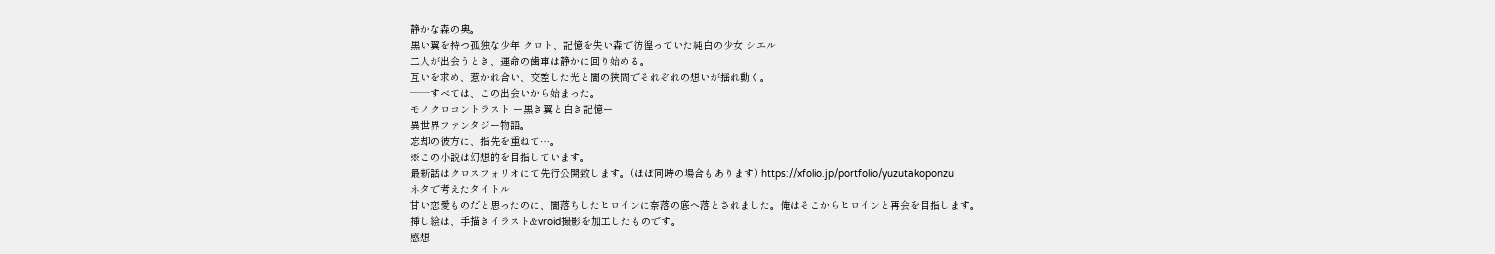静かな森の奥。
黒い翼を持つ孤独な少年 クロト、記憶を失い森で彷徨っていた純白の少女 シエル
二人が出会うとき、運命の歯車は静かに回り始める。
互いを求め、惹かれ合い、交差した光と闇の狭間でそれぞれの想いが揺れ動く。
──すべては、この出会いから始まった。
モノクロコントラスト ー黒き翼と白き記憶ー
異世界ファンタジー物語。
忘却の彼方に、指先を重ねて…。
※この小説は幻想的を目指しています。
最新話はクロスフォリオにて先行公開致します。(ほぼ同時の場合もあります) https://xfolio.jp/portfolio/yuzutakoponzu
ネタで考えたタイトル
甘い恋愛ものだと思ったのに、闇落ちしたヒロインに奈落の底へ落とされました。俺はそこからヒロインと再会を目指します。
挿し絵は、手描きイラスト&vroid撮影を加工したものです。
感想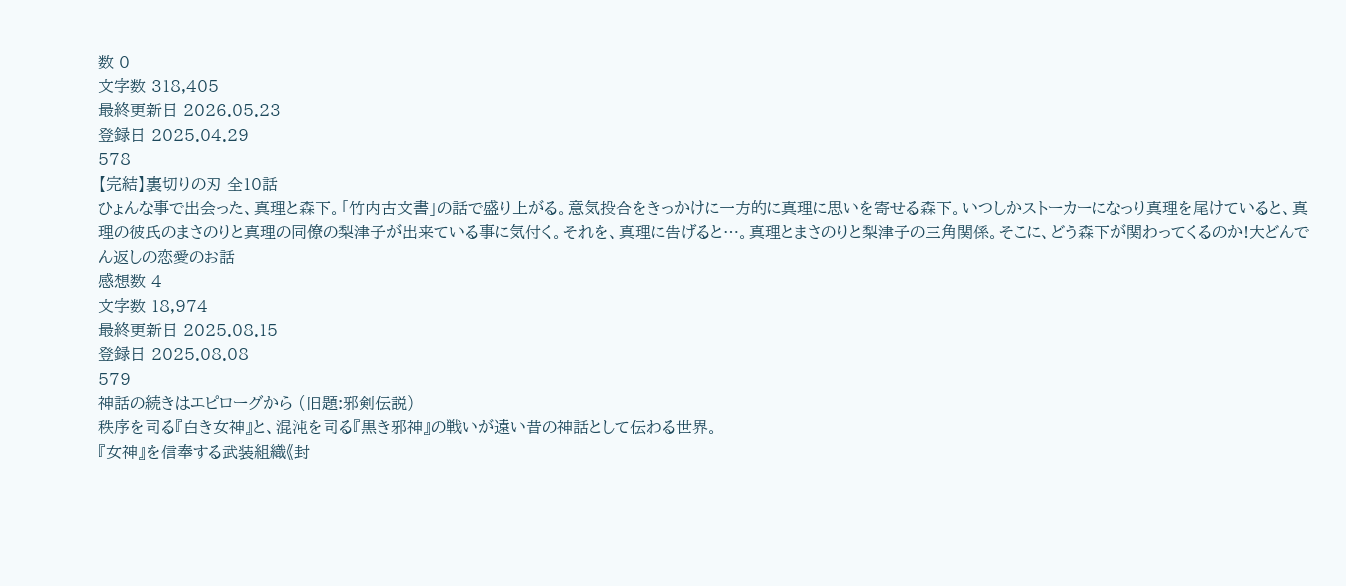数 0
文字数 318,405
最終更新日 2026.05.23
登録日 2025.04.29
578
【完結】裏切りの刃 全10話
ひょんな事で出会った、真理と森下。「竹内古文書」の話で盛り上がる。意気投合をきっかけに一方的に真理に思いを寄せる森下。いつしかストーカーになっり真理を尾けていると、真理の彼氏のまさのりと真理の同僚の梨津子が出来ている事に気付く。それを、真理に告げると…。真理とまさのりと梨津子の三角関係。そこに、どう森下が関わってくるのか!大どんでん返しの恋愛のお話
感想数 4
文字数 18,974
最終更新日 2025.08.15
登録日 2025.08.08
579
神話の続きはエピローグから (旧題:邪剣伝説)
秩序を司る『白き女神』と、混沌を司る『黒き邪神』の戦いが遠い昔の神話として伝わる世界。
『女神』を信奉する武装組織《封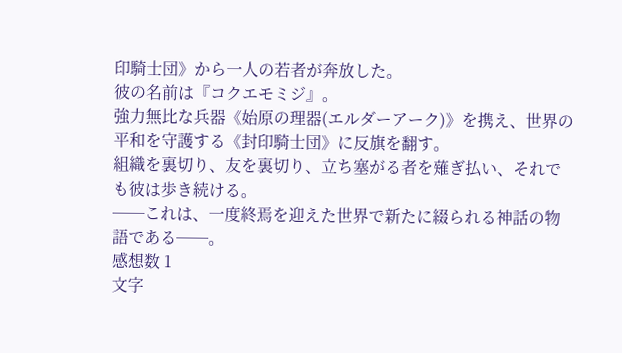印騎士団》から一人の若者が奔放した。
彼の名前は『コクエモミジ』。
強力無比な兵器《始原の理器(エルダーアーク)》を携え、世界の平和を守護する《封印騎士団》に反旗を翻す。
組織を裏切り、友を裏切り、立ち塞がる者を薙ぎ払い、それでも彼は歩き続ける。
──これは、一度終焉を迎えた世界で新たに綴られる神話の物語である──。
感想数 1
文字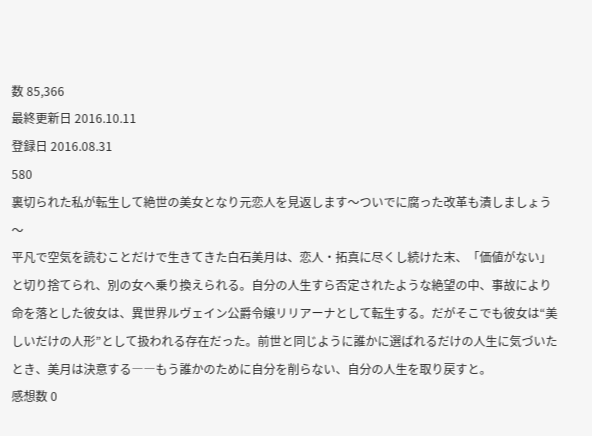数 85,366
最終更新日 2016.10.11
登録日 2016.08.31
580
裏切られた私が転生して絶世の美女となり元恋人を見返します〜ついでに腐った改革も潰しましょう〜
平凡で空気を読むことだけで生きてきた白石美月は、恋人・拓真に尽くし続けた末、「価値がない」と切り捨てられ、別の女へ乗り換えられる。自分の人生すら否定されたような絶望の中、事故により命を落とした彼女は、異世界ルヴェイン公爵令嬢リリアーナとして転生する。だがそこでも彼女は“美しいだけの人形”として扱われる存在だった。前世と同じように誰かに選ばれるだけの人生に気づいたとき、美月は決意する――もう誰かのために自分を削らない、自分の人生を取り戻すと。
感想数 0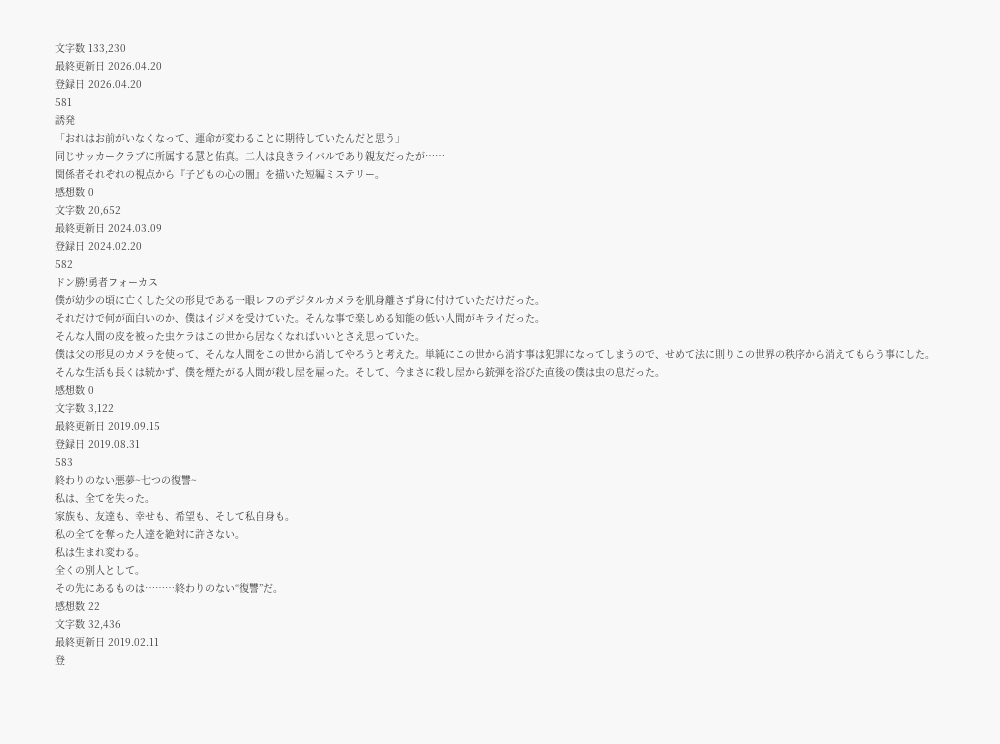文字数 133,230
最終更新日 2026.04.20
登録日 2026.04.20
581
誘発
「おれはお前がいなくなって、運命が変わることに期待していたんだと思う」
同じサッカークラブに所属する慧と佑真。二人は良きライバルであり親友だったが……
関係者それぞれの視点から『子どもの心の闇』を描いた短編ミステリー。
感想数 0
文字数 20,652
最終更新日 2024.03.09
登録日 2024.02.20
582
ドン勝!勇者フォーカス
僕が幼少の頃に亡くした父の形見である一眼レフのデジタルカメラを肌身離さず身に付けていただけだった。
それだけで何が面白いのか、僕はイジメを受けていた。そんな事で楽しめる知能の低い人間がキライだった。
そんな人間の皮を被った虫ケラはこの世から居なくなればいいとさえ思っていた。
僕は父の形見のカメラを使って、そんな人間をこの世から消してやろうと考えた。単純にこの世から消す事は犯罪になってしまうので、せめて法に則りこの世界の秩序から消えてもらう事にした。
そんな生活も長くは続かず、僕を煙たがる人間が殺し屋を雇った。そして、今まさに殺し屋から銃弾を浴びた直後の僕は虫の息だった。
感想数 0
文字数 3,122
最終更新日 2019.09.15
登録日 2019.08.31
583
終わりのない悪夢~七つの復讐~
私は、全てを失った。
家族も、友達も、幸せも、希望も、そして私自身も。
私の全てを奪った人達を絶対に許さない。
私は生まれ変わる。
全くの別人として。
その先にあるものは………終わりのない“復讐”だ。
感想数 22
文字数 32,436
最終更新日 2019.02.11
登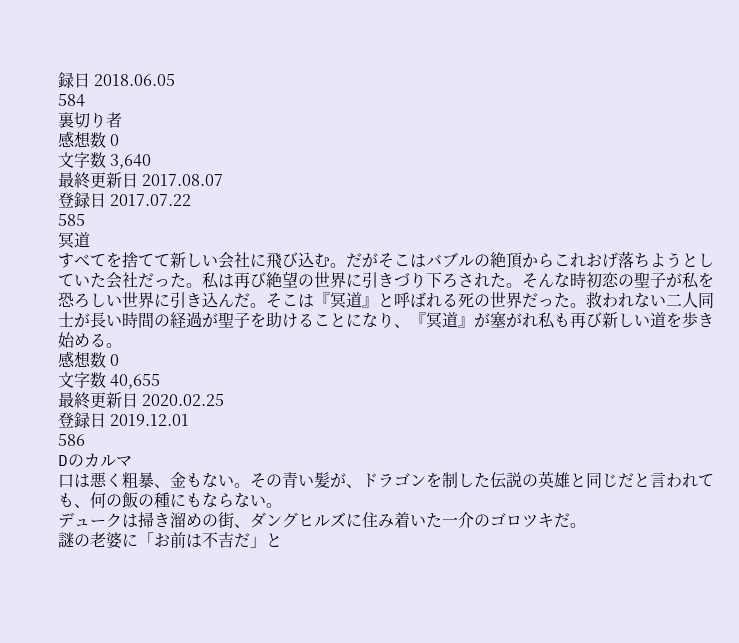録日 2018.06.05
584
裏切り者
感想数 0
文字数 3,640
最終更新日 2017.08.07
登録日 2017.07.22
585
冥道
すべてを捨てて新しい会社に飛び込む。だがそこはバブルの絶頂からこれおげ落ちようとしていた会社だった。私は再び絶望の世界に引きづり下ろされた。そんな時初恋の聖子が私を恐ろしい世界に引き込んだ。そこは『冥道』と呼ばれる死の世界だった。救われない二人同士が長い時間の経過が聖子を助けることになり、『冥道』が塞がれ私も再び新しい道を歩き始める。
感想数 0
文字数 40,655
最終更新日 2020.02.25
登録日 2019.12.01
586
Dのカルマ
口は悪く粗暴、金もない。その青い髪が、ドラゴンを制した伝説の英雄と同じだと言われても、何の飯の種にもならない。
デュークは掃き溜めの街、ダングヒルズに住み着いた一介のゴロツキだ。
謎の老婆に「お前は不吉だ」と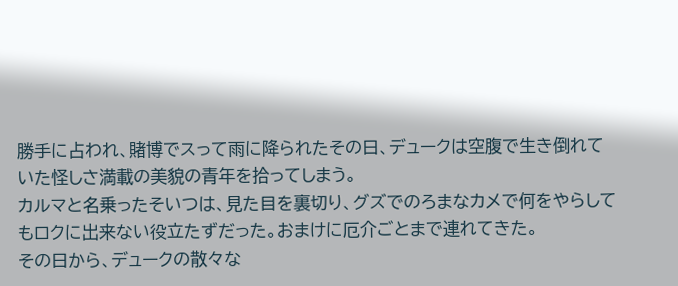勝手に占われ、賭博でスって雨に降られたその日、デュークは空腹で生き倒れていた怪しさ満載の美貌の青年を拾ってしまう。
カルマと名乗ったそいつは、見た目を裏切り、グズでのろまなカメで何をやらしてもロクに出来ない役立たずだった。おまけに厄介ごとまで連れてきた。
その日から、デュークの散々な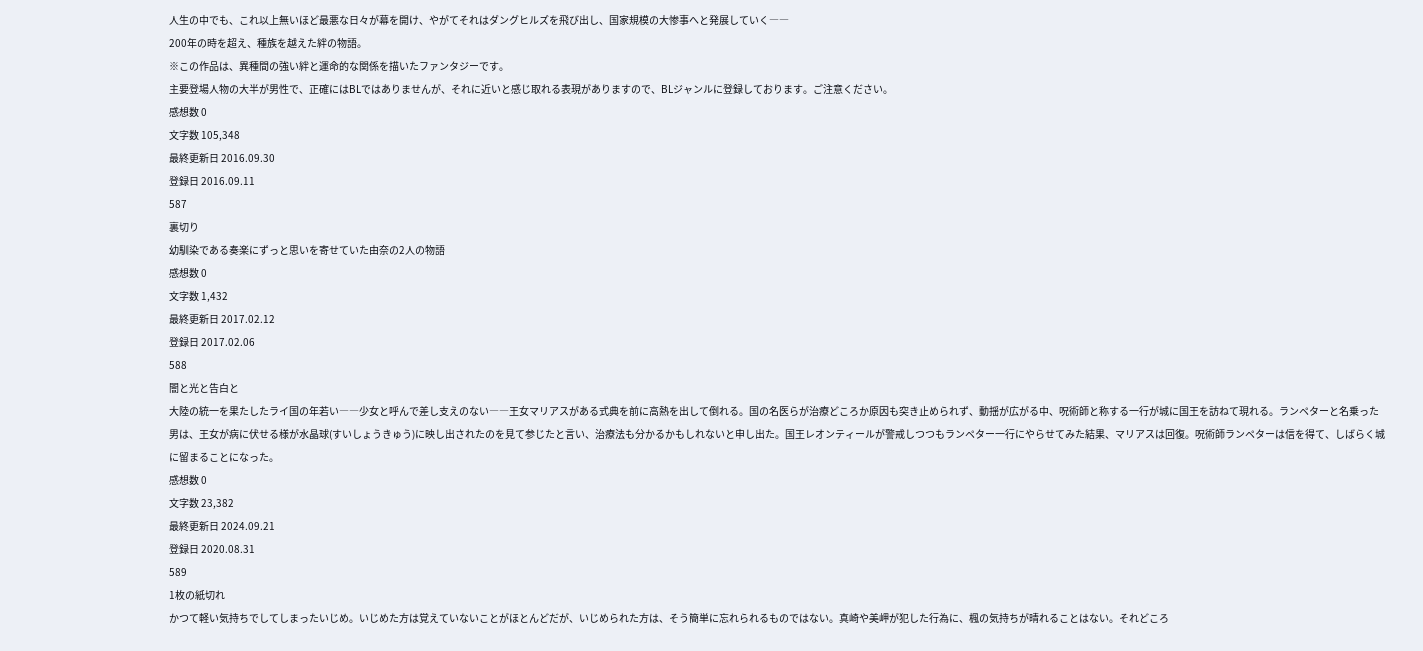人生の中でも、これ以上無いほど最悪な日々が幕を開け、やがてそれはダングヒルズを飛び出し、国家規模の大惨事へと発展していく――
200年の時を超え、種族を越えた絆の物語。
※この作品は、異種間の強い絆と運命的な関係を描いたファンタジーです。
主要登場人物の大半が男性で、正確にはBLではありませんが、それに近いと感じ取れる表現がありますので、BLジャンルに登録しております。ご注意ください。
感想数 0
文字数 105,348
最終更新日 2016.09.30
登録日 2016.09.11
587
裏切り
幼馴染である奏楽にずっと思いを寄せていた由奈の2人の物語
感想数 0
文字数 1,432
最終更新日 2017.02.12
登録日 2017.02.06
588
闇と光と告白と
大陸の統一を果たしたライ国の年若い――少女と呼んで差し支えのない――王女マリアスがある式典を前に高熱を出して倒れる。国の名医らが治療どころか原因も突き止められず、動揺が広がる中、呪術師と称する一行が城に国王を訪ねて現れる。ランペターと名乗った男は、王女が病に伏せる様が水晶球(すいしょうきゅう)に映し出されたのを見て参じたと言い、治療法も分かるかもしれないと申し出た。国王レオンティールが警戒しつつもランペター一行にやらせてみた結果、マリアスは回復。呪術師ランペターは信を得て、しばらく城に留まることになった。
感想数 0
文字数 23,382
最終更新日 2024.09.21
登録日 2020.08.31
589
1枚の紙切れ
かつて軽い気持ちでしてしまったいじめ。いじめた方は覚えていないことがほとんどだが、いじめられた方は、そう簡単に忘れられるものではない。真崎や美岬が犯した行為に、楓の気持ちが晴れることはない。それどころ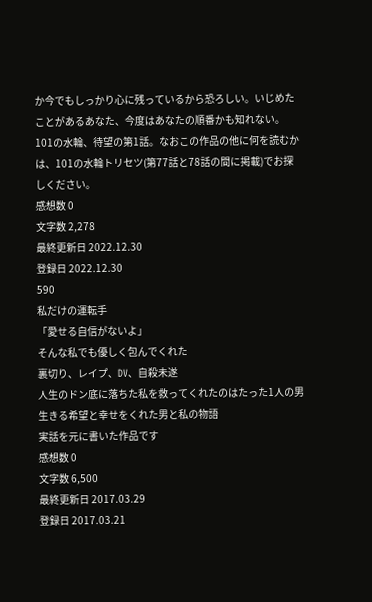か今でもしっかり心に残っているから恐ろしい。いじめたことがあるあなた、今度はあなたの順番かも知れない。101の水輪、待望の第1話。なおこの作品の他に何を読むかは、101の水輪トリセツ(第77話と78話の間に掲載)でお探しください。
感想数 0
文字数 2,278
最終更新日 2022.12.30
登録日 2022.12.30
590
私だけの運転手
「愛せる自信がないよ」
そんな私でも優しく包んでくれた
裏切り、レイプ、DV、自殺未遂
人生のドン底に落ちた私を救ってくれたのはたった1人の男
生きる希望と幸せをくれた男と私の物語
実話を元に書いた作品です
感想数 0
文字数 6,500
最終更新日 2017.03.29
登録日 2017.03.21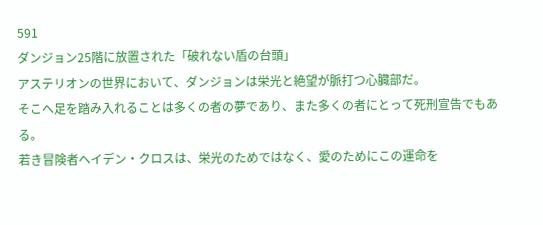591
ダンジョン25階に放置された「破れない盾の台頭」
アステリオンの世界において、ダンジョンは栄光と絶望が脈打つ心臓部だ。
そこへ足を踏み入れることは多くの者の夢であり、また多くの者にとって死刑宣告でもある。
若き冒険者ヘイデン・クロスは、栄光のためではなく、愛のためにこの運命を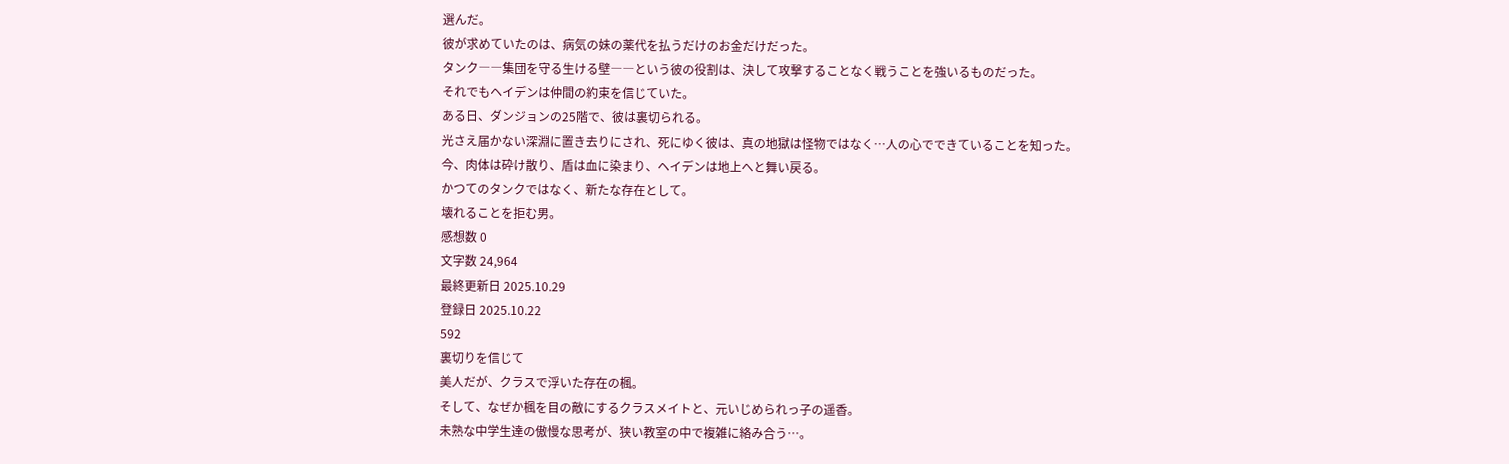選んだ。
彼が求めていたのは、病気の妹の薬代を払うだけのお金だけだった。
タンク――集団を守る生ける壁――という彼の役割は、決して攻撃することなく戦うことを強いるものだった。
それでもヘイデンは仲間の約束を信じていた。
ある日、ダンジョンの25階で、彼は裏切られる。
光さえ届かない深淵に置き去りにされ、死にゆく彼は、真の地獄は怪物ではなく…人の心でできていることを知った。
今、肉体は砕け散り、盾は血に染まり、ヘイデンは地上へと舞い戻る。
かつてのタンクではなく、新たな存在として。
壊れることを拒む男。
感想数 0
文字数 24,964
最終更新日 2025.10.29
登録日 2025.10.22
592
裏切りを信じて
美人だが、クラスで浮いた存在の楓。
そして、なぜか楓を目の敵にするクラスメイトと、元いじめられっ子の遥香。
未熟な中学生達の傲慢な思考が、狭い教室の中で複雑に絡み合う…。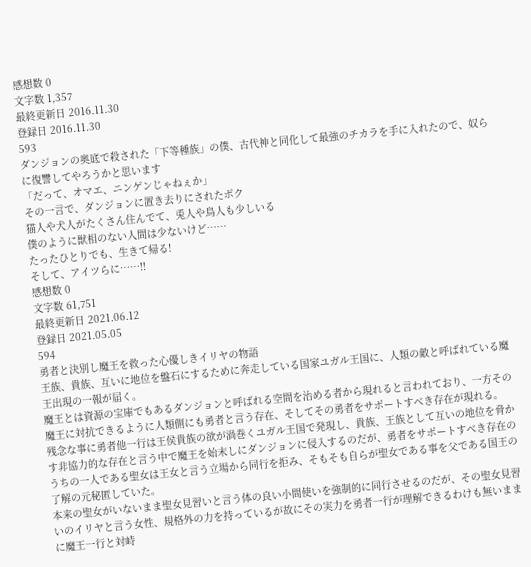感想数 0
文字数 1,357
最終更新日 2016.11.30
登録日 2016.11.30
593
ダンジョンの奥底で殺された「下等種族」の僕、古代神と同化して最強のチカラを手に入れたので、奴らに復讐してやろうかと思います
「だって、オマエ、ニンゲンじゃねぇか」
その一言で、ダンジョンに置き去りにされたボク
猫人や犬人がたくさん住んでて、兎人や鳥人も少しいる
僕のように獣相のない人間は少ないけど⋯⋯
たったひとりでも、生きて帰る!
そして、アイツらに⋯⋯!!
感想数 0
文字数 61,751
最終更新日 2021.06.12
登録日 2021.05.05
594
勇者と決別し魔王を救った心優しきイリヤの物語
王族、貴族、互いに地位を盤石にするために奔走している国家ユガル王国に、人類の敵と呼ばれている魔王出現の一報が届く。
魔王とは資源の宝庫でもあるダンジョンと呼ばれる空間を治める者から現れると言われており、一方その魔王に対抗できるように人類側にも勇者と言う存在、そしてその勇者をサポートすべき存在が現れる。
残念な事に勇者他一行は王侯貴族の欲が渦巻くユガル王国で発現し、貴族、王族として互いの地位を脅かす非協力的な存在と言う中で魔王を始末しにダンジョンに侵入するのだが、勇者をサポートすべき存在のうちの一人である聖女は王女と言う立場から同行を拒み、そもそも自らが聖女である事を父である国王の了解の元秘匿していた。
本来の聖女がいないまま聖女見習いと言う体の良い小間使いを強制的に同行させるのだが、その聖女見習いのイリヤと言う女性、規格外の力を持っているが故にその実力を勇者一行が理解できるわけも無いままに魔王一行と対峙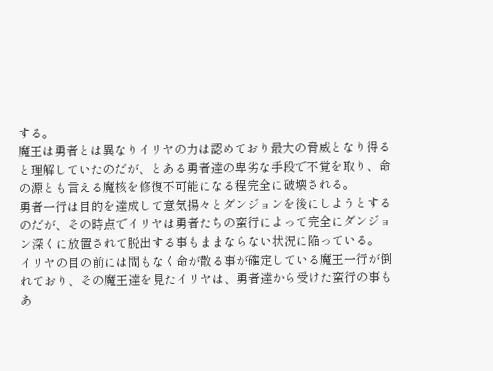する。
魔王は勇者とは異なりイリヤの力は認めており最大の脅威となり得ると理解していたのだが、とある勇者達の卑劣な手段で不覚を取り、命の源とも言える魔核を修復不可能になる程完全に破壊される。
勇者一行は目的を達成して意気揚々とダンジョンを後にしようとするのだが、その時点でイリヤは勇者たちの蛮行によって完全にダンジョン深くに放置されて脱出する事もままならない状況に陥っている。
イリヤの目の前には間もなく命が散る事が確定している魔王一行が倒れており、その魔王達を見たイリヤは、勇者達から受けた蛮行の事もあ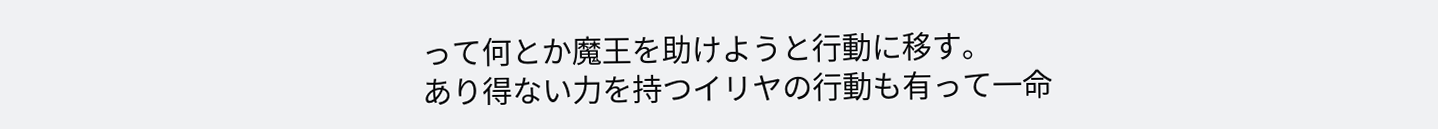って何とか魔王を助けようと行動に移す。
あり得ない力を持つイリヤの行動も有って一命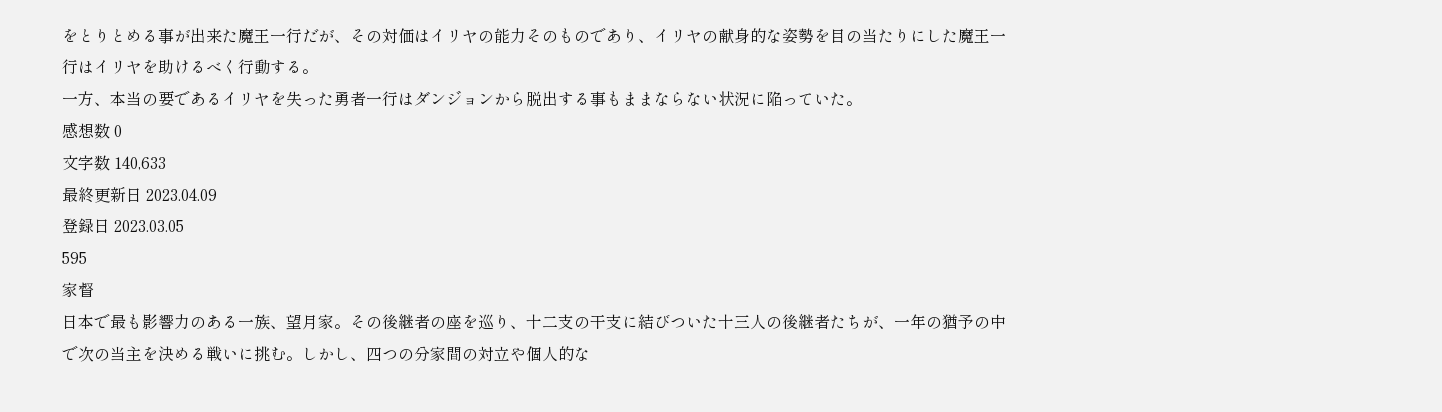をとりとめる事が出来た魔王一行だが、その対価はイリヤの能力そのものであり、イリヤの献身的な姿勢を目の当たりにした魔王一行はイリヤを助けるべく行動する。
一方、本当の要であるイリヤを失った勇者一行はダンジョンから脱出する事もままならない状況に陥っていた。
感想数 0
文字数 140,633
最終更新日 2023.04.09
登録日 2023.03.05
595
家督
日本で最も影響力のある一族、望月家。その後継者の座を巡り、十二支の干支に結びついた十三人の後継者たちが、一年の猶予の中で次の当主を決める戦いに挑む。しかし、四つの分家間の対立や個人的な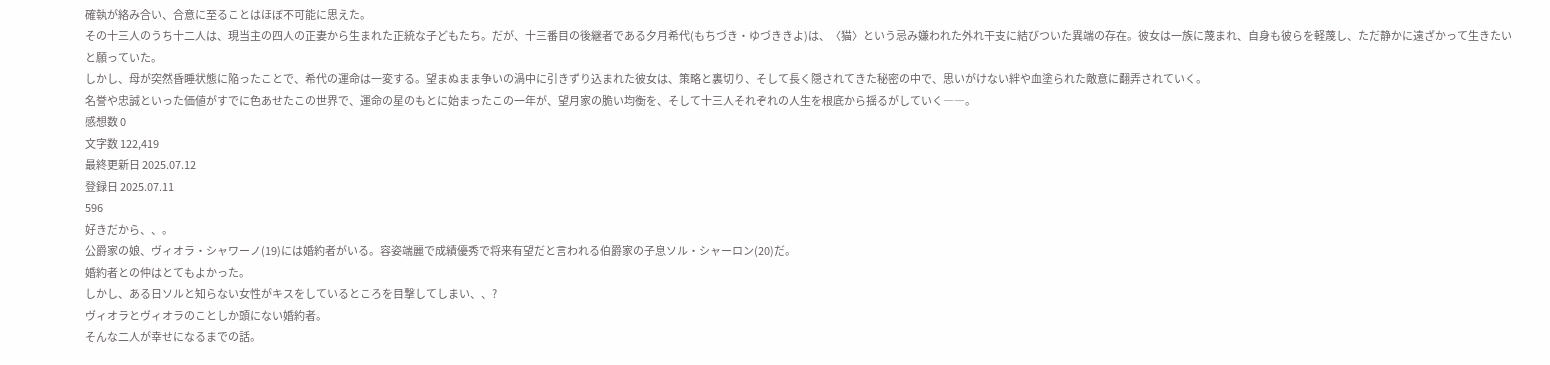確執が絡み合い、合意に至ることはほぼ不可能に思えた。
その十三人のうち十二人は、現当主の四人の正妻から生まれた正統な子どもたち。だが、十三番目の後継者である夕月希代(もちづき・ゆづききよ)は、〈猫〉という忌み嫌われた外れ干支に結びついた異端の存在。彼女は一族に蔑まれ、自身も彼らを軽蔑し、ただ静かに遠ざかって生きたいと願っていた。
しかし、母が突然昏睡状態に陥ったことで、希代の運命は一変する。望まぬまま争いの渦中に引きずり込まれた彼女は、策略と裏切り、そして長く隠されてきた秘密の中で、思いがけない絆や血塗られた敵意に翻弄されていく。
名誉や忠誠といった価値がすでに色あせたこの世界で、運命の星のもとに始まったこの一年が、望月家の脆い均衡を、そして十三人それぞれの人生を根底から揺るがしていく――。
感想数 0
文字数 122,419
最終更新日 2025.07.12
登録日 2025.07.11
596
好きだから、、。
公爵家の娘、ヴィオラ・シャワーノ(19)には婚約者がいる。容姿端麗で成績優秀で将来有望だと言われる伯爵家の子息ソル・シャーロン(20)だ。
婚約者との仲はとてもよかった。
しかし、ある日ソルと知らない女性がキスをしているところを目撃してしまい、、?
ヴィオラとヴィオラのことしか頭にない婚約者。
そんな二人が幸せになるまでの話。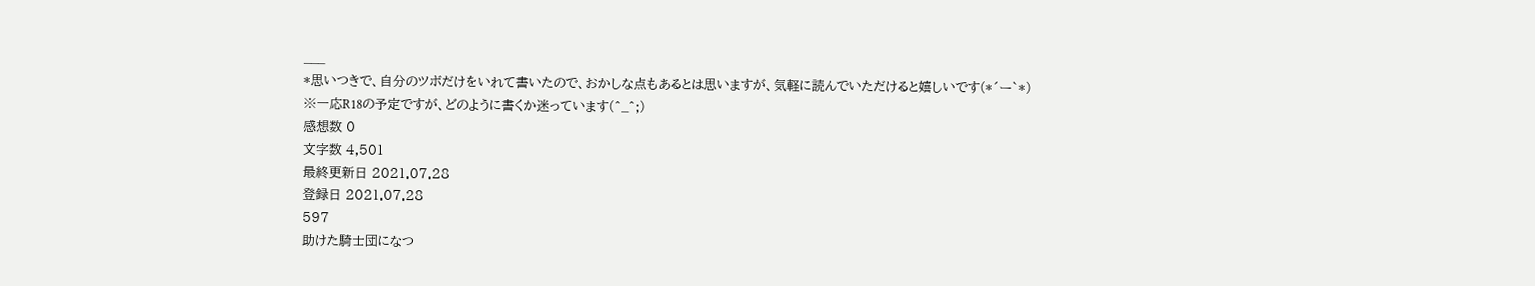___
*思いつきで、自分のツボだけをいれて書いたので、おかしな点もあるとは思いますが、気軽に読んでいただけると嬉しいです(*´ー`*)
※一応R18の予定ですが、どのように書くか迷っています(^_^;)
感想数 0
文字数 4,501
最終更新日 2021.07.28
登録日 2021.07.28
597
助けた騎士団になつ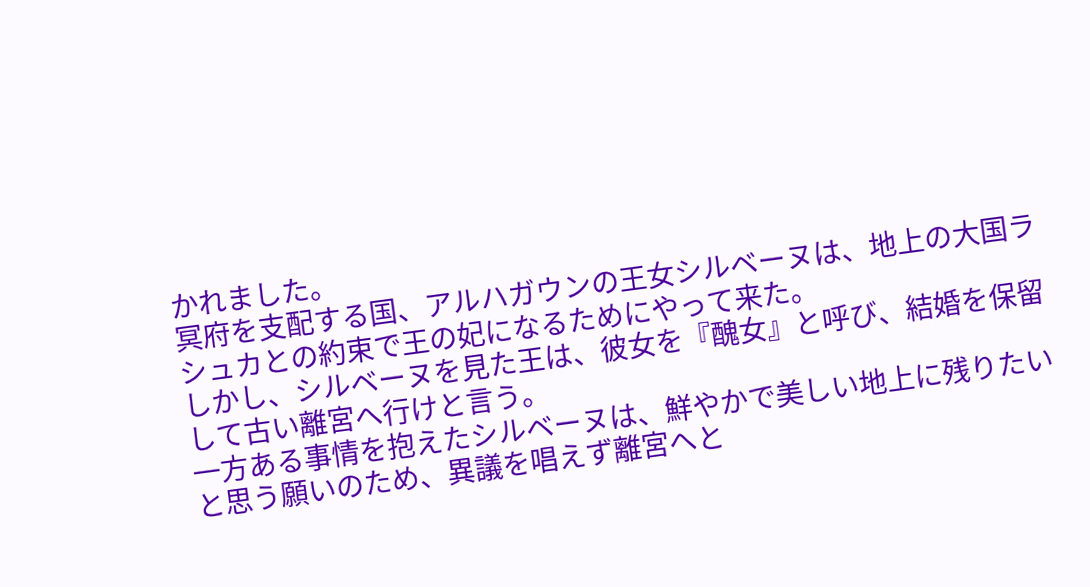かれました。
冥府を支配する国、アルハガウンの王女シルベーヌは、地上の大国ラシュカとの約束で王の妃になるためにやって来た。
しかし、シルベーヌを見た王は、彼女を『醜女』と呼び、結婚を保留して古い離宮へ行けと言う。
一方ある事情を抱えたシルベーヌは、鮮やかで美しい地上に残りたいと思う願いのため、異議を唱えず離宮へと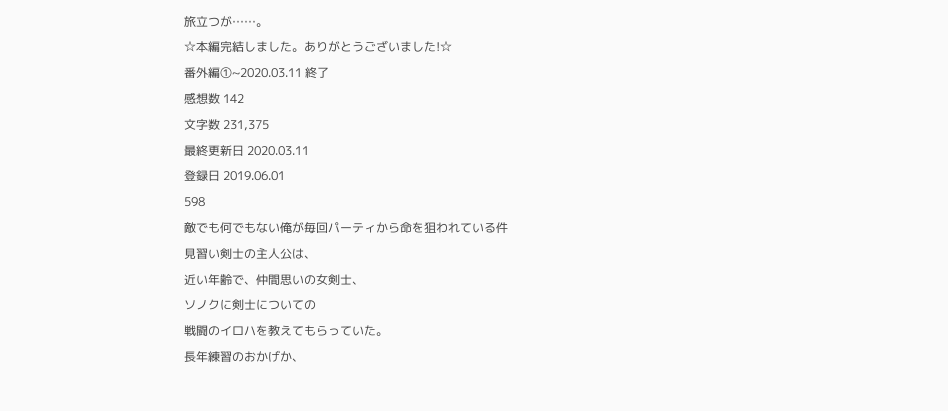旅立つが……。
☆本編完結しました。ありがとうございました!☆
番外編①~2020.03.11 終了
感想数 142
文字数 231,375
最終更新日 2020.03.11
登録日 2019.06.01
598
敵でも何でもない俺が毎回パーティから命を狙われている件
見習い剣士の主人公は、
近い年齢で、仲間思いの女剣士、
ソノクに剣士についての
戦闘のイロハを教えてもらっていた。
長年練習のおかげか、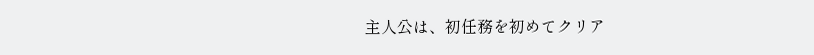主人公は、初任務を初めてクリア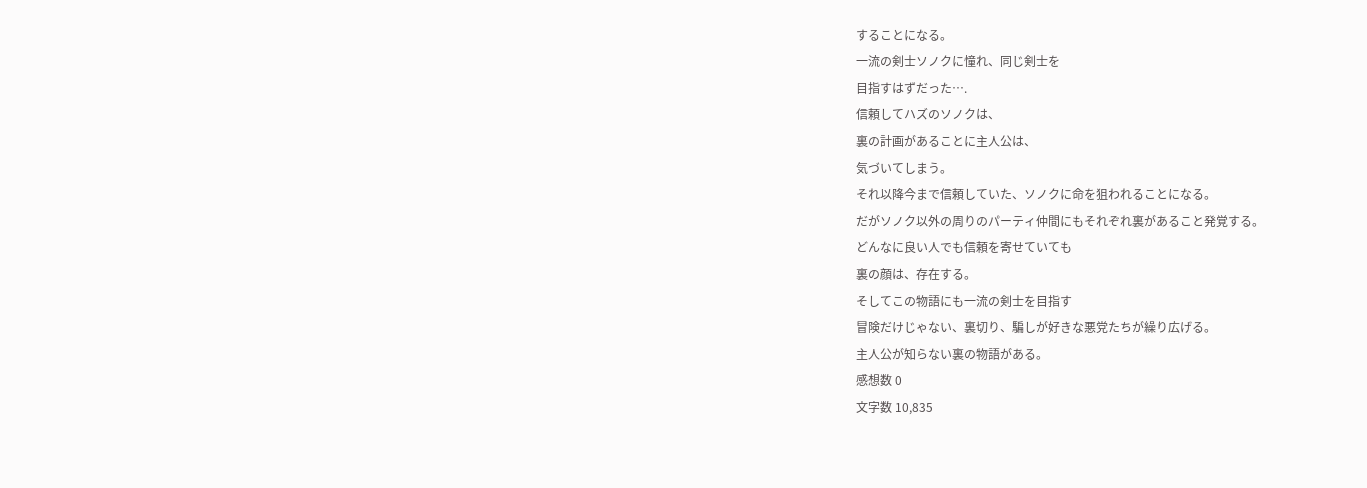することになる。
一流の剣士ソノクに憧れ、同じ剣士を
目指すはずだった….
信頼してハズのソノクは、
裏の計画があることに主人公は、
気づいてしまう。
それ以降今まで信頼していた、ソノクに命を狙われることになる。
だがソノク以外の周りのパーティ仲間にもそれぞれ裏があること発覚する。
どんなに良い人でも信頼を寄せていても
裏の顔は、存在する。
そしてこの物語にも一流の剣士を目指す
冒険だけじゃない、裏切り、騙しが好きな悪党たちが繰り広げる。
主人公が知らない裏の物語がある。
感想数 0
文字数 10,835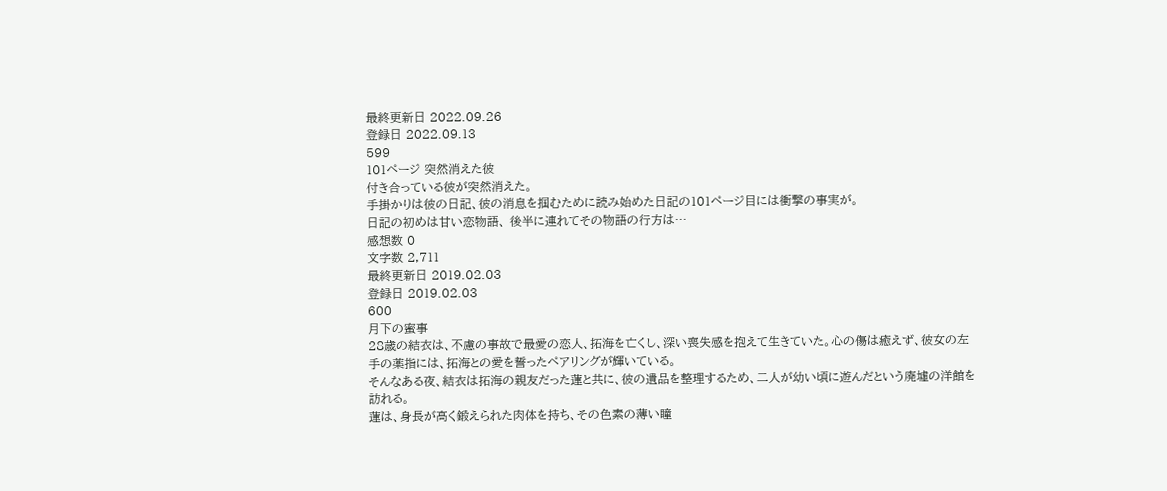最終更新日 2022.09.26
登録日 2022.09.13
599
101ページ 突然消えた彼
付き合っている彼が突然消えた。
手掛かりは彼の日記、彼の消息を掴むために読み始めた日記の101ページ目には衝撃の事実が。
日記の初めは甘い恋物語、 後半に連れてその物語の行方は…
感想数 0
文字数 2,711
最終更新日 2019.02.03
登録日 2019.02.03
600
月下の蜜事
28歳の結衣は、不慮の事故で最愛の恋人、拓海を亡くし、深い喪失感を抱えて生きていた。心の傷は癒えず、彼女の左手の薬指には、拓海との愛を誓ったペアリングが輝いている。
そんなある夜、結衣は拓海の親友だった蓮と共に、彼の遺品を整理するため、二人が幼い頃に遊んだという廃墟の洋館を訪れる。
蓮は、身長が高く鍛えられた肉体を持ち、その色素の薄い瞳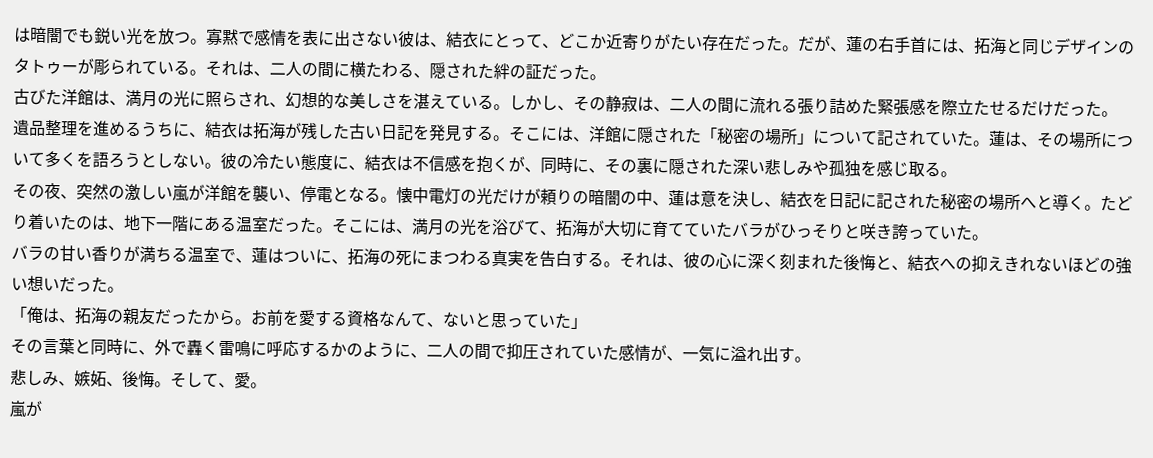は暗闇でも鋭い光を放つ。寡黙で感情を表に出さない彼は、結衣にとって、どこか近寄りがたい存在だった。だが、蓮の右手首には、拓海と同じデザインのタトゥーが彫られている。それは、二人の間に横たわる、隠された絆の証だった。
古びた洋館は、満月の光に照らされ、幻想的な美しさを湛えている。しかし、その静寂は、二人の間に流れる張り詰めた緊張感を際立たせるだけだった。
遺品整理を進めるうちに、結衣は拓海が残した古い日記を発見する。そこには、洋館に隠された「秘密の場所」について記されていた。蓮は、その場所について多くを語ろうとしない。彼の冷たい態度に、結衣は不信感を抱くが、同時に、その裏に隠された深い悲しみや孤独を感じ取る。
その夜、突然の激しい嵐が洋館を襲い、停電となる。懐中電灯の光だけが頼りの暗闇の中、蓮は意を決し、結衣を日記に記された秘密の場所へと導く。たどり着いたのは、地下一階にある温室だった。そこには、満月の光を浴びて、拓海が大切に育てていたバラがひっそりと咲き誇っていた。
バラの甘い香りが満ちる温室で、蓮はついに、拓海の死にまつわる真実を告白する。それは、彼の心に深く刻まれた後悔と、結衣への抑えきれないほどの強い想いだった。
「俺は、拓海の親友だったから。お前を愛する資格なんて、ないと思っていた」
その言葉と同時に、外で轟く雷鳴に呼応するかのように、二人の間で抑圧されていた感情が、一気に溢れ出す。
悲しみ、嫉妬、後悔。そして、愛。
嵐が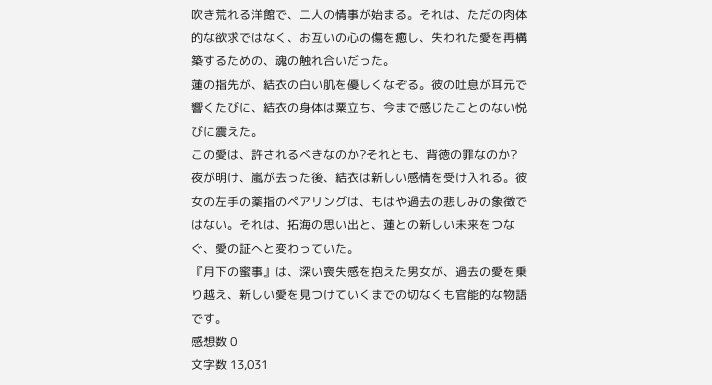吹き荒れる洋館で、二人の情事が始まる。それは、ただの肉体的な欲求ではなく、お互いの心の傷を癒し、失われた愛を再構築するための、魂の触れ合いだった。
蓮の指先が、結衣の白い肌を優しくなぞる。彼の吐息が耳元で響くたびに、結衣の身体は粟立ち、今まで感じたことのない悦びに震えた。
この愛は、許されるべきなのか?それとも、背徳の罪なのか?
夜が明け、嵐が去った後、結衣は新しい感情を受け入れる。彼女の左手の薬指のペアリングは、もはや過去の悲しみの象徴ではない。それは、拓海の思い出と、蓮との新しい未来をつなぐ、愛の証へと変わっていた。
『月下の蜜事』は、深い喪失感を抱えた男女が、過去の愛を乗り越え、新しい愛を見つけていくまでの切なくも官能的な物語です。
感想数 0
文字数 13,031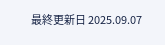最終更新日 2025.09.07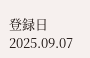登録日 2025.09.07